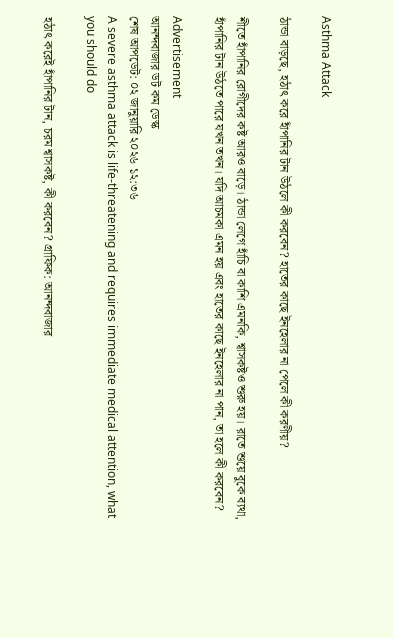Asthma Attack

ঠান্ডা বাড়ছে, হঠাৎ করে হাঁপানির টান উঠলে কী করবেন? হাতের কাছে ইনহেলার না পেলে কী করণীয়?

শীতে হাঁপানির রোগীদের কষ্ট আরও বাড়ে। ঠান্ডা লেগে হাঁচি বা কাশি এমনকি, শ্বাসকষ্টও শুরু হয়। রাতে শুয়ে বুকে ব্যথা, হাঁপানির টান উঠতে পারে যখন তখন। যদি আচমকা এমন হয় এবং হাতের কাছে ইনহেলার না পান, তা হলে কী করবেন?

Advertisement
আনন্দবাজার ডট কম ডেস্ক
শেষ আপডেট: ০২ জানুয়ারি ২০২৬ ১২:৩৬
A severe asthma attack is life-threatening and requires immediate medical attention, what you should do

হঠাৎ করেই হাঁপানির টান, চরম শ্বাসকষ্ট, কী করবেন? গ্রাফিক: আনন্দবাজার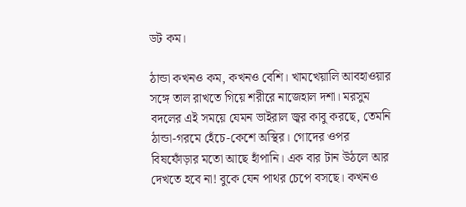ডট কম।

ঠান্ডা কখনও কম, কখনও বেশি। খামখেয়ালি আবহাওয়ার সঙ্গে তাল রাখতে গিয়ে শরীরে নাজেহাল দশা। মরসুম বদলের এই সময়ে যেমন ভাইরাল জ্বর কাবু করছে, তেমনি ঠান্ডা-গরমে হেঁচে-কেশে অস্থির। গোদের ওপর বিষফোঁড়ার মতো আছে হাঁপানি। এক বার টান উঠলে আর দেখতে হবে না! বুকে যেন পাথর চেপে বসছে। কখনও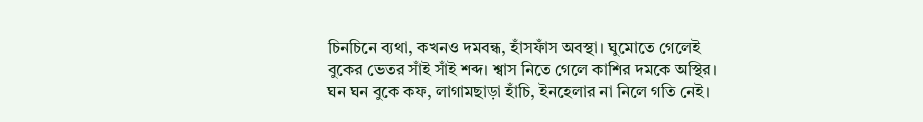চিনচিনে ব্যথা, কখনও দমবন্ধ, হাঁসফাঁস অবস্থা। ঘুমোতে গেলেই বুকের ভেতর সাঁই সাঁই শব্দ। শ্বাস নিতে গেলে কাশির দমকে অস্থির। ঘন ঘন বুকে কফ, লাগামছাড়া হাঁচি, ইনহেলার না নিলে গতি নেই।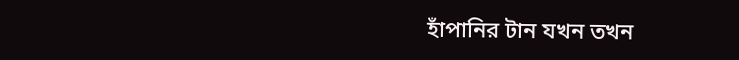হাঁপানির টান যখন তখন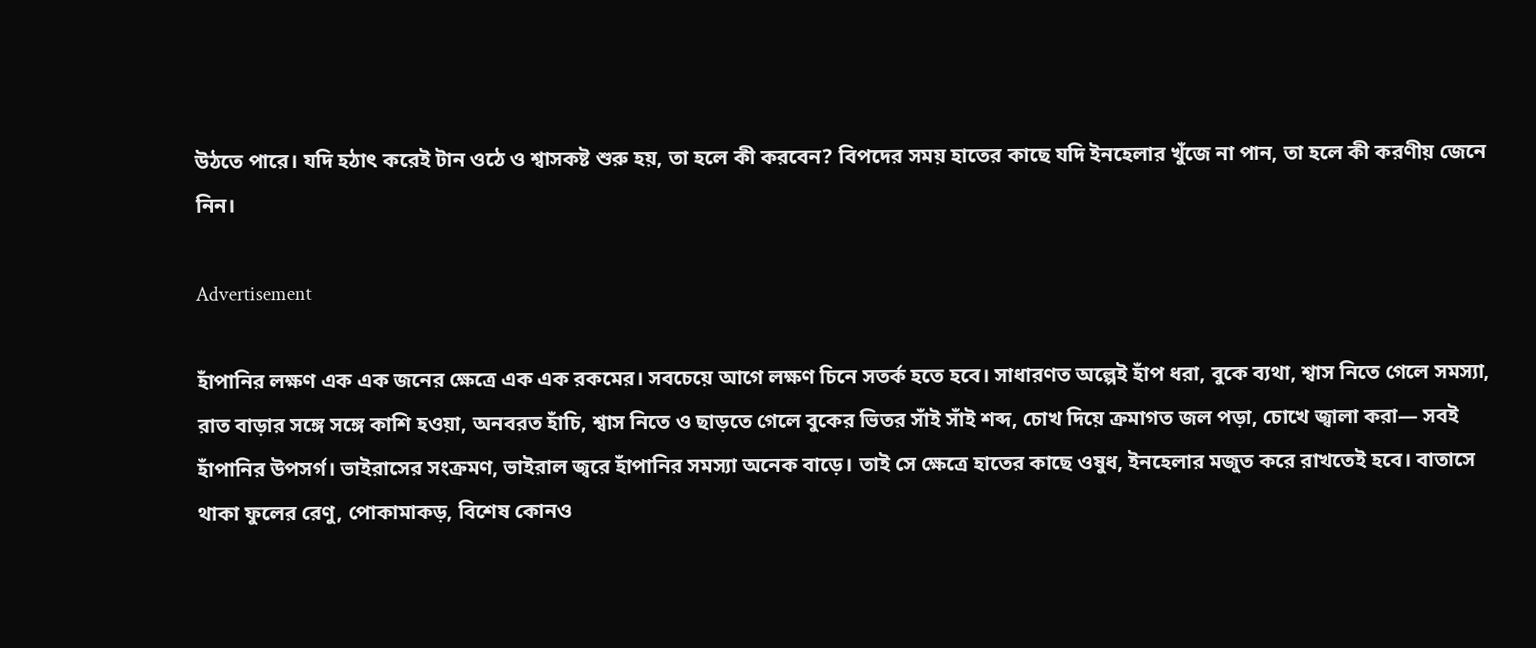উঠতে পারে। যদি হঠাৎ করেই টান ওঠে ও শ্বাসকষ্ট শুরু হয়, তা হলে কী করবেন? বিপদের সময় হাতের কাছে যদি ইনহেলার খুঁজে না পান, তা হলে কী করণীয় জেনে নিন।

Advertisement

হাঁপানির লক্ষণ এক এক জনের ক্ষেত্রে এক এক রকমের। সবচেয়ে আগে লক্ষণ চিনে সতর্ক হতে হবে। সাধারণত অল্পেই হাঁপ ধরা, বুকে ব্যথা, শ্বাস নিতে গেলে সমস্যা, রাত বাড়ার সঙ্গে সঙ্গে কাশি হওয়া, অনবরত হাঁচি, শ্বাস নিতে ও ছাড়তে গেলে বুকের ভিতর সাঁই সাঁই শব্দ, চোখ দিয়ে ক্রমাগত জল পড়া, চোখে জ্বালা করা— সবই হাঁপানির উপসর্গ। ভাইরাসের সংক্রমণ, ভাইরাল জ্বরে হাঁপানির সমস্যা অনেক বাড়ে। তাই সে ক্ষেত্রে হাতের কাছে ওষুধ, ইনহেলার মজুত করে রাখতেই হবে। বাতাসে থাকা ফুলের রেণু, পোকামাকড়, বিশেষ কোনও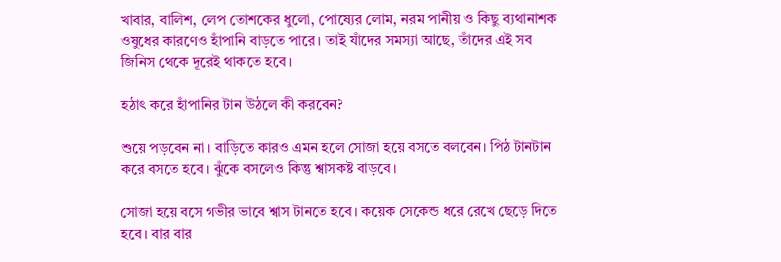খাবার, বালিশ, লেপ তোশকের ধুলো, পোষ্যের লোম, নরম পানীয় ও কিছু ব্যথানাশক ওষুধের কারণেও হাঁপানি বাড়তে পারে। তাই যাঁদের সমস্যা আছে, তাঁদের এই সব জিনিস থেকে দূরেই থাকতে হবে।

হঠাৎ করে হাঁপানির টান উঠলে কী করবেন?

শুয়ে পড়বেন না। বাড়িতে কারও এমন হলে সোজা হয়ে বসতে বলবেন। পিঠ টানটান করে বসতে হবে। ঝুঁকে বসলেও কিন্তু শ্বাসকষ্ট বাড়বে।

সোজা হয়ে বসে গভীর ভাবে শ্বাস টানতে হবে। কয়েক সেকেন্ড ধরে রেখে ছেড়ে দিতে হবে। বার বার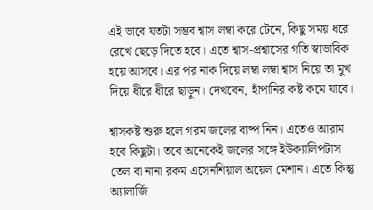এই ভাবে যতটা সম্ভব শ্বাস লম্বা করে টেনে, কিছু সময় ধরে রেখে ছেড়ে দিতে হবে। এতে শ্বাস-প্রশ্বাসের গতি স্বাভাবিক হয়ে আসবে। এর পর নাক দিয়ে লম্বা লম্বা শ্বাস নিয়ে তা মুখ দিয়ে ধীরে ধীরে ছাড়ুন। দেখবেন, হাঁপানির কষ্ট কমে যাবে।

শ্বাসকষ্ট শুরু হলে গরম জলের বাষ্প নিন। এতেও আরাম হবে কিছুটা। তবে অনেকেই জলের সঙ্গে ইউক্যালিপটাস তেল বা নানা রকম এসেনশিয়াল অয়েল মেশান। এতে কিন্তু অ্যালার্জি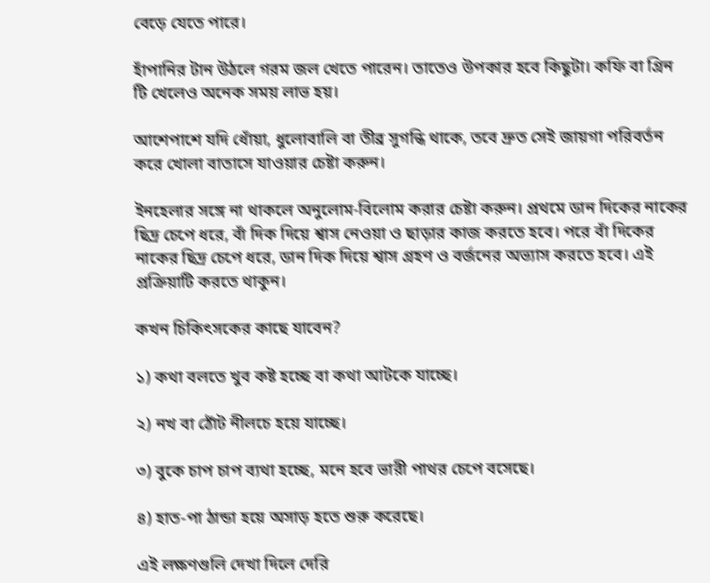বেড়ে যেতে পারে।

হাঁপানির টান উঠলে গরম জল খেতে পারেন। তাতেও উপকার হবে কিছুটা। কফি বা গ্রিন টি খেলেও অনেক সময় লাভ হয়।

আশেপাশে যদি ধোঁয়া, ধুলোবালি বা তীব্র সুগন্ধি থাকে, তবে দ্রুত সেই জায়গা পরিবর্তন করে খোলা বাতাসে যাওয়ার চেষ্টা করুন।

ইনহেলার সঙ্গে না থাকলে অনুলোম-বিলোম করার চেষ্টা করুন। প্রথমে ডান দিকের নাকের ছিদ্র চেপে ধরে, বাঁ দিক দিয়ে শ্বাস নেওয়া ও ছাড়ার কাজ করতে হবে। পরে বাঁ দিকের নাকের ছিদ্র চেপে ধরে, ডান দিক দিয়ে শ্বাস গ্রহণ ও বর্জনের অভ্যাস করতে হবে। এই প্রক্রিয়াটি করতে থাকুন।

কখন চিকিৎসকের কাছে যাবেন?

১) কথা বলতে খুব কষ্ট হচ্ছে বা কথা আটকে যাচ্ছে।

২) নখ বা ঠোঁট নীলচে হয়ে যাচ্ছে।

৩) বুকে চাপ চাপ ব্যথা হচ্ছে, মনে হবে ভারী পাথর চেপে বসেছে।

৪) হাত-পা ঠান্ডা হয়ে অসাড় হতে শুরু করেছে।

এই লক্ষণগুলি দেখা দিলে দেরি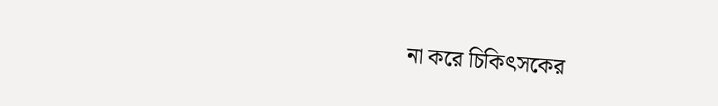না করে চিকিৎসকের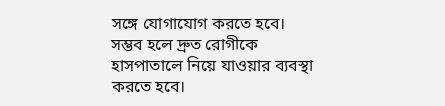সঙ্গে যোগাযোগ করতে হবে। সম্ভব হলে দ্রুত রোগীকে হাসপাতালে নিয়ে যাওয়ার ব্যবস্থা করতে হবে।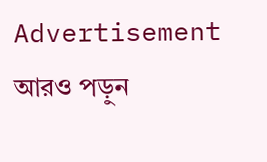Advertisement
আরও পড়ুন